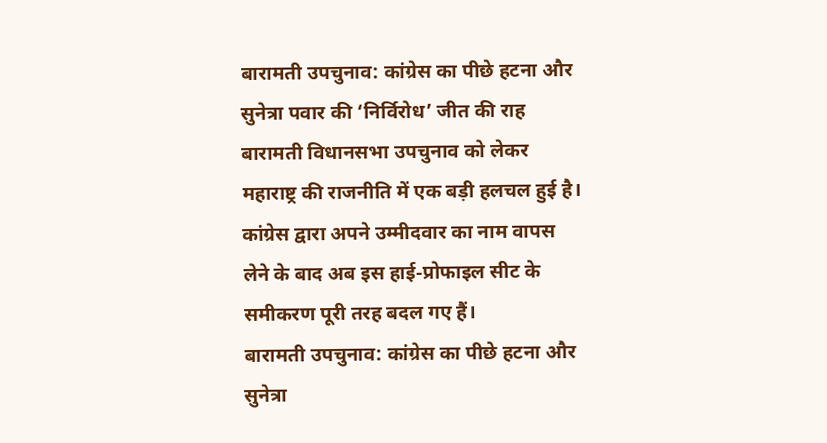बारामती उपचुनाव: कांग्रेस का पीछे हटना और सुनेत्रा पवार की ‘निर्विरोध’ जीत की राह
बारामती विधानसभा उपचुनाव को लेकर महाराष्ट्र की राजनीति में एक बड़ी हलचल हुई है। कांग्रेस द्वारा अपने उम्मीदवार का नाम वापस लेने के बाद अब इस हाई-प्रोफाइल सीट के समीकरण पूरी तरह बदल गए हैं।
बारामती उपचुनाव: कांग्रेस का पीछे हटना और सुनेत्रा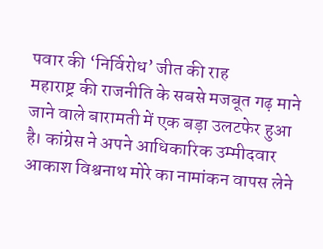पवार की ‘निर्विरोध’ जीत की राह
महाराष्ट्र की राजनीति के सबसे मजबूत गढ़ माने जाने वाले बारामती में एक बड़ा उलटफेर हुआ है। कांग्रेस ने अपने आधिकारिक उम्मीदवार आकाश विश्वनाथ मोरे का नामांकन वापस लेने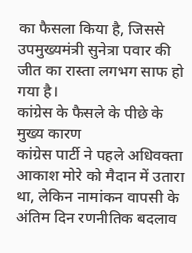का फैसला किया है, जिससे उपमुख्यमंत्री सुनेत्रा पवार की जीत का रास्ता लगभग साफ हो गया है।
कांग्रेस के फैसले के पीछे के मुख्य कारण
कांग्रेस पार्टी ने पहले अधिवक्ता आकाश मोरे को मैदान में उतारा था, लेकिन नामांकन वापसी के अंतिम दिन रणनीतिक बदलाव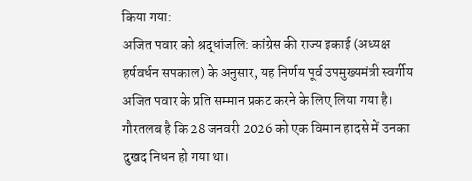किया गया:
अजित पवार को श्रद्धांजलि: कांग्रेस की राज्य इकाई (अध्यक्ष हर्षवर्धन सपकाल) के अनुसार, यह निर्णय पूर्व उपमुख्यमंत्री स्वर्गीय अजित पवार के प्रति सम्मान प्रकट करने के लिए लिया गया है। गौरतलब है कि 28 जनवरी 2026 को एक विमान हादसे में उनका दुखद निधन हो गया था।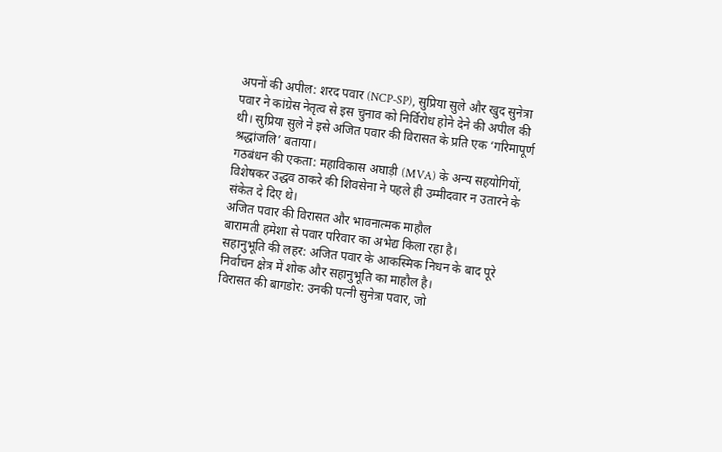अपनों की अपील: शरद पवार (NCP-SP), सुप्रिया सुले और खुद सुनेत्रा पवार ने कांग्रेस नेतृत्व से इस चुनाव को निर्विरोध होने देने की अपील की थी। सुप्रिया सुले ने इसे अजित पवार की विरासत के प्रति एक ‘गरिमापूर्ण श्रद्धांजलि’ बताया।
गठबंधन की एकता: महाविकास अघाड़ी (MVA) के अन्य सहयोगियों, विशेषकर उद्धव ठाकरे की शिवसेना ने पहले ही उम्मीदवार न उतारने के संकेत दे दिए थे।
अजित पवार की विरासत और भावनात्मक माहौल
बारामती हमेशा से पवार परिवार का अभेद्य किला रहा है।
सहानुभूति की लहर: अजित पवार के आकस्मिक निधन के बाद पूरे निर्वाचन क्षेत्र में शोक और सहानुभूति का माहौल है।
विरासत की बागडोर: उनकी पत्नी सुनेत्रा पवार, जो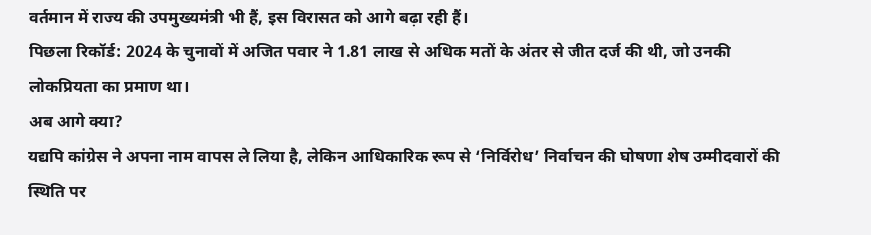वर्तमान में राज्य की उपमुख्यमंत्री भी हैं, इस विरासत को आगे बढ़ा रही हैं।
पिछला रिकॉर्ड: 2024 के चुनावों में अजित पवार ने 1.81 लाख से अधिक मतों के अंतर से जीत दर्ज की थी, जो उनकी लोकप्रियता का प्रमाण था।
अब आगे क्या?
यद्यपि कांग्रेस ने अपना नाम वापस ले लिया है, लेकिन आधिकारिक रूप से ‘निर्विरोध’ निर्वाचन की घोषणा शेष उम्मीदवारों की स्थिति पर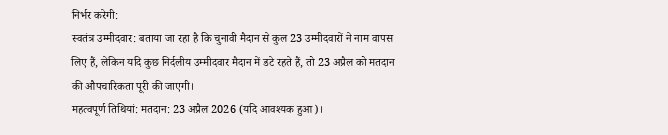निर्भर करेगी:
स्वतंत्र उम्मीदवार: बताया जा रहा है कि चुनावी मैदान से कुल 23 उम्मीदवारों ने नाम वापस लिए हैं, लेकिन यदि कुछ निर्दलीय उम्मीदवार मैदान में डटे रहते हैं, तो 23 अप्रैल को मतदान की औपचारिकता पूरी की जाएगी।
महत्वपूर्ण तिथियां: मतदान: 23 अप्रैल 2026 (यदि आवश्यक हुआ)।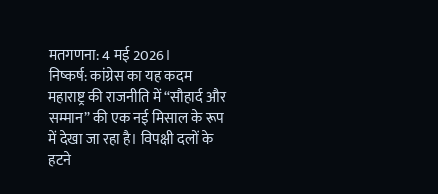मतगणना: 4 मई 2026।
निष्कर्ष: कांग्रेस का यह कदम महाराष्ट्र की राजनीति में “सौहार्द और सम्मान” की एक नई मिसाल के रूप में देखा जा रहा है। विपक्षी दलों के हटने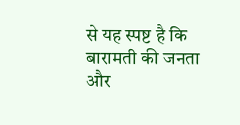से यह स्पष्ट है कि बारामती की जनता और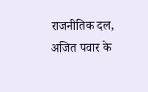राजनीतिक दल, अजित पवार के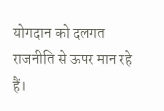योगदान को दलगत राजनीति से ऊपर मान रहे हैं।